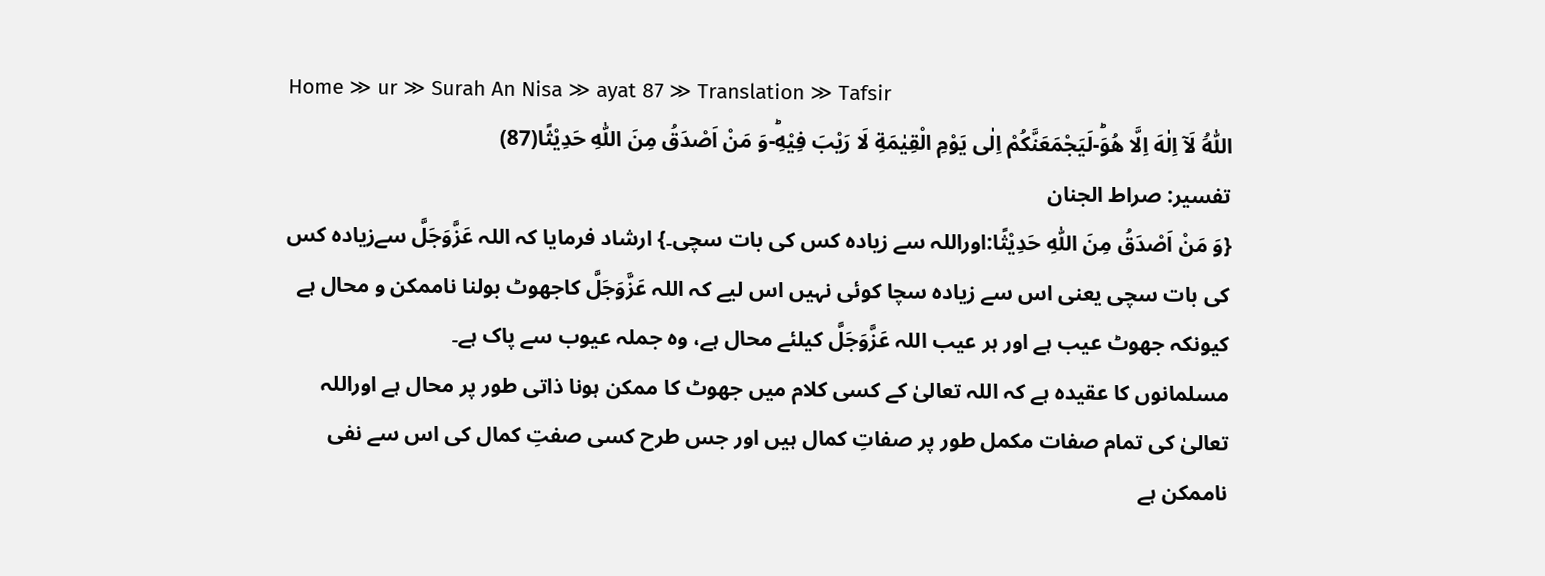Home ≫ ur ≫ Surah An Nisa ≫ ayat 87 ≫ Translation ≫ Tafsir
اَللّٰهُ لَاۤ اِلٰهَ اِلَّا هُوَؕ-لَیَجْمَعَنَّكُمْ اِلٰى یَوْمِ الْقِیٰمَةِ لَا رَیْبَ فِیْهِؕ-وَ مَنْ اَصْدَقُ مِنَ اللّٰهِ حَدِیْثًا(87)
تفسیر: صراط الجنان
{وَ مَنْ اَصْدَقُ مِنَ اللّٰهِ حَدِیْثًا:اوراللہ سے زیادہ کس کی بات سچی۔} ارشاد فرمایا کہ اللہ عَزَّوَجَلَّ سےزیادہ کس کی بات سچی یعنی اس سے زیادہ سچا کوئی نہیں اس لیے کہ اللہ عَزَّوَجَلَّ کاجھوٹ بولنا ناممکن و محال ہے کیونکہ جھوٹ عیب ہے اور ہر عیب اللہ عَزَّوَجَلَّ کیلئے محال ہے، وہ جملہ عیوب سے پاک ہے۔
مسلمانوں کا عقیدہ ہے کہ اللہ تعالیٰ کے کسی کلام میں جھوٹ کا ممکن ہونا ذاتی طور پر محال ہے اوراللہ تعالیٰ کی تمام صفات مکمل طور پر صفاتِ کمال ہیں اور جس طرح کسی صفتِ کمال کی اس سے نفی ناممکن ہے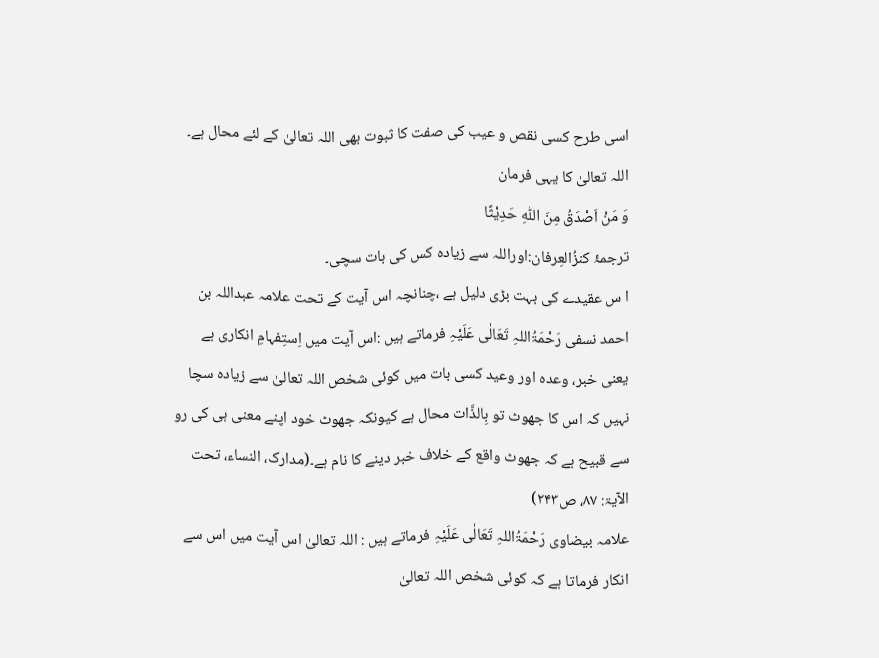اسی طرح کسی نقص و عیب کی صفت کا ثبوت بھی اللہ تعالیٰ کے لئے محال ہے۔ اللہ تعالیٰ کا یہی فرمان
وَ مَنْ اَصْدَقُ مِنَ اللّٰهِ حَدِیْثًا
ترجمۂ کنزُالعِرفان:اوراللہ سے زیادہ کس کی بات سچی۔
ا س عقیدے کی بہت بڑی دلیل ہے ،چنانچہ اس آیت کے تحت علامہ عبداللہ بن احمد نسفی رَحْمَۃُاللہِ تَعَالٰی عَلَیْہِ فرماتے ہیں :اس آیت میں اِستِفہامِ انکاری ہے یعنی خبر، وعدہ اور وعید کسی بات میں کوئی شخص اللہ تعالیٰ سے زیادہ سچا نہیں کہ اس کا جھوٹ تو بِالذَّات محال ہے کیونکہ جھوٹ خود اپنے معنی ہی کی رو سے قبیح ہے کہ جھوٹ واقع کے خلاف خبر دینے کا نام ہے۔(مدارک، النساء، تحت الآیۃ: ۸۷، ص۲۴۳)
علامہ بیضاوی رَحْمَۃُاللہِ تَعَالٰی عَلَیْہِ فرماتے ہیں : اللہ تعالیٰ اس آیت میں اس سے انکار فرماتا ہے کہ کوئی شخص اللہ تعالیٰ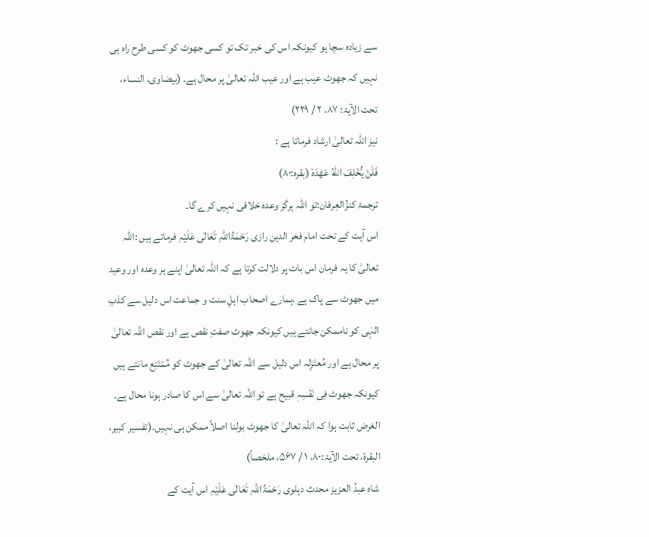سے زیادہ سچا ہو کیونکہ اس کی خبر تک تو کسی جھوٹ کو کسی طرح راہ ہی نہیں کہ جھوٹ عیب ہے اور عیب اللہ تعالیٰ پر محال ہے۔ (بیضاوی، النساء، تحت الآیۃ: ۸۷، ۲ / ۲۲۹)
نیز اللہ تعالیٰ ارشاد فرماتا ہے :
فَلَنْ یُّخْلِفَ اللّٰهُ عَهْدَهٗ (بقرہ:۸۰)
ترجمۂ کنزُالعِرفان:تو اللہ ہرگز وعدہ خلافی نہیں کرے گا۔
اس آیت کے تحت امام فخر الدین رازی رَحْمَۃُاللہِ تَعَالٰی عَلَیْہِ فرماتے ہیں :اللہ تعالیٰ کا یہ فرمان اس بات پر دلالت کرتا ہے کہ اللہ تعالیٰ اپنے ہر وعدہ اور وعید میں جھوٹ سے پاک ہے ،ہمارے اصحاب اہلِ سنت و جماعت اس دلیل سے کذبِ الہٰی کو ناممکن جانتے ہیں کیونکہ جھوٹ صفتِ نقص ہے اور نقص اللہ تعالیٰ پر محال ہے اور مُعتَزِلہ اس دلیل سے اللہ تعالیٰ کے جھوٹ کو مُمْتَنِع مانتے ہیں کیونکہ جھوٹ فِی نَفْسِہٖ قبیح ہے تو اللہ تعالیٰ سے اس کا صادر ہونا محال ہے۔ الغرض ثابت ہوا کہ اللہ تعالیٰ کا جھوٹ بولنا اصلاً ممکن ہی نہیں۔(تفسیر کبیر، البقرۃ، تحت الآیۃ:۸۰، ۱ / ۵۶۷، ملخصاً)
شاہ عبدُ العزیز محدث دہلوی رَحْمَۃُاللہِ تَعَالٰی عَلَیْہِ اس آیت کے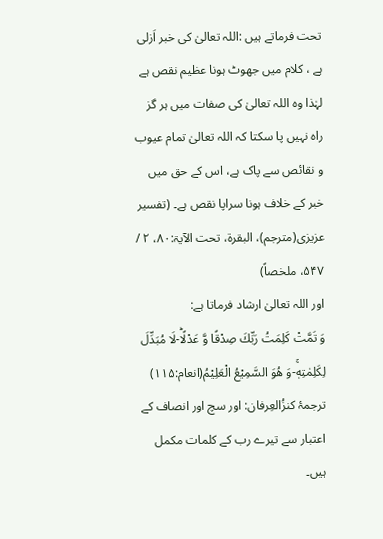تحت فرماتے ہیں :اللہ تعالیٰ کی خبر اَزلی ہے ، کلام میں جھوٹ ہونا عظیم نقص ہے لہٰذا وہ اللہ تعالیٰ کی صفات میں ہر گز راہ نہیں پا سکتا کہ اللہ تعالیٰ تمام عیوب و نقائص سے پاک ہے، اس کے حق میں خبر کے خلاف ہونا سراپا نقص ہے۔ (تفسیر عزیزی(مترجم)، البقرۃ، تحت الآیۃ:۸۰، ۲ / ۵۴۷، ملخصاً)
اور اللہ تعالیٰ ارشاد فرماتا ہے:
وَ تَمَّتْ كَلِمَتُ رَبِّكَ صِدْقًا وَّ عَدْلًاؕ-لَا مُبَدِّلَ لِكَلِمٰتِهٖۚ-وَ هُوَ السَّمِیْعُ الْعَلِیْمُ(انعام:۱۱۵)
ترجمۂ کنزُالعِرفان: اور سچ اور انصاف کے اعتبار سے تیرے رب کے کلمات مکمل ہیں۔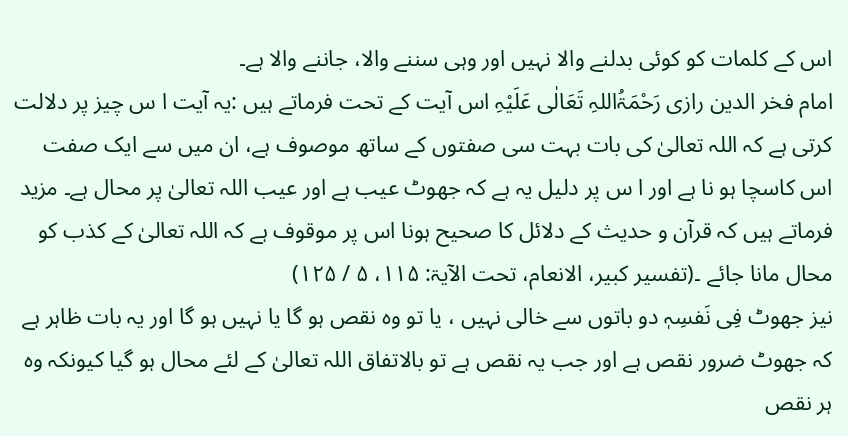اس کے کلمات کو کوئی بدلنے والا نہیں اور وہی سننے والا، جاننے والا ہے۔
امام فخر الدین رازی رَحْمَۃُاللہِ تَعَالٰی عَلَیْہِ اس آیت کے تحت فرماتے ہیں :یہ آیت ا س چیز پر دلالت کرتی ہے کہ اللہ تعالیٰ کی بات بہت سی صفتوں کے ساتھ موصوف ہے، ان میں سے ایک صفت اس کاسچا ہو نا ہے اور ا س پر دلیل یہ ہے کہ جھوٹ عیب ہے اور عیب اللہ تعالیٰ پر محال ہے۔ مزید فرماتے ہیں کہ قرآن و حدیث کے دلائل کا صحیح ہونا اس پر موقوف ہے کہ اللہ تعالیٰ کے کذب کو محال مانا جائے ۔(تفسیر کبیر، الانعام، تحت الآیۃ: ۱۱۵، ۵ / ۱۲۵)
نیز جھوٹ فِی نَفسِہٖ دو باتوں سے خالی نہیں ، یا تو وہ نقص ہو گا یا نہیں ہو گا اور یہ بات ظاہر ہے کہ جھوٹ ضرور نقص ہے اور جب یہ نقص ہے تو بالاتفاق اللہ تعالیٰ کے لئے محال ہو گیا کیونکہ وہ ہر نقص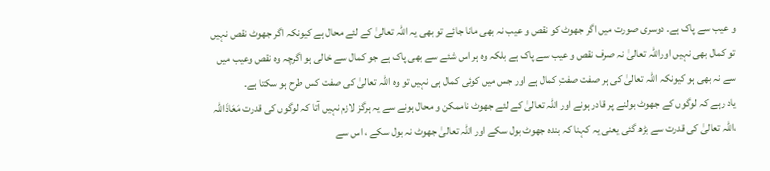و عیب سے پاک ہے۔ دوسری صورت میں اگر جھوٹ کو نقص و عیب نہ بھی مانا جائے تو بھی یہ اللہ تعالیٰ کے لئے محال ہے کیونکہ اگر جھوٹ نقص نہیں تو کمال بھی نہیں اوراللہ تعالیٰ نہ صرف نقص و عیب سے پاک ہے بلکہ وہ ہر اس شئے سے بھی پاک ہے جو کمال سے خالی ہو اگرچہ وہ نقص وعیب میں سے نہ بھی ہو کیونکہ اللہ تعالیٰ کی ہر صفت صفتِ کمال ہے اور جس میں کوئی کمال ہی نہیں تو وہ اللہ تعالیٰ کی صفت کس طرح ہو سکتا ہے۔
یاد رہے کہ لوگوں کے جھوٹ بولنے پر قادر ہونے اور اللہ تعالیٰ کے لئے جھوٹ ناممکن و محال ہونے سے یہ ہرگز لازم نہیں آتا کہ لوگوں کی قدرت مَعَاذَاللہ ،اللہ تعالیٰ کی قدرت سے بڑھ گئی یعنی یہ کہنا کہ بندہ جھوٹ بول سکے اور اللہ تعالیٰ جھوٹ نہ بول سکے ، اس سے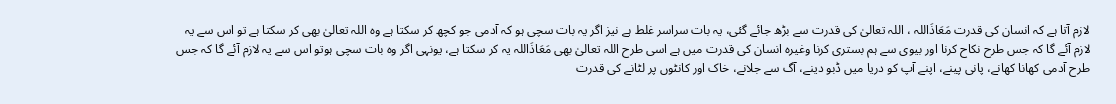لازم آتا ہے کہ انسان کی قدرت مَعَاذَاللہ ، اللہ تعالیٰ کی قدرت سے بڑھ جائے گئی، یہ بات سراسر غلط ہے نیز اگر یہ بات سچی ہو کہ آدمی جو کچھ کر سکتا ہے وہ اللہ تعالیٰ بھی کر سکتا ہے تو اس سے یہ لازم آئے گا کہ جس طرح نکاح کرنا اور بیوی سے ہم بستری کرنا وغیرہ انسان کی قدرت میں ہے اسی طرح اللہ تعالیٰ بھی مَعَاذَاللہ یہ کر سکتا ہے، یونہی اگر وہ بات سچی ہوتو اس سے یہ لازم آئے گا کہ جس طرح آدمی کھانا کھانے، پانی پینے، اپنے آپ کو دریا میں ڈبو دینے، آگ سے جلانے، خاک اور کانٹوں پر لٹانے کی قدرت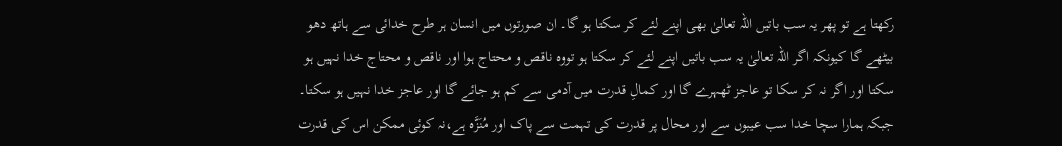رکھتا ہے تو پھر یہ سب باتیں اللہ تعالیٰ بھی اپنے لئے کر سکتا ہو گا۔ ان صورتوں میں انسان ہر طرح خدائی سے ہاتھ دھو بیٹھے گا کیونکہ اگر اللہ تعالیٰ یہ سب باتیں اپنے لئے کر سکتا ہو تووہ ناقص و محتاج ہوا اور ناقص و محتاج خدا نہیں ہو سکتا اور اگر نہ کر سکا تو عاجز ٹھہرے گا اور کمالِ قدرت میں آدمی سے کم ہو جائے گا اور عاجز خدا نہیں ہو سکتا۔ جبکہ ہمارا سچا خدا سب عیبوں سے اور محال پر قدرت کی تہمت سے پاک اور مُنَزَّہ ہے،نہ کوئی ممکن اس کی قدرت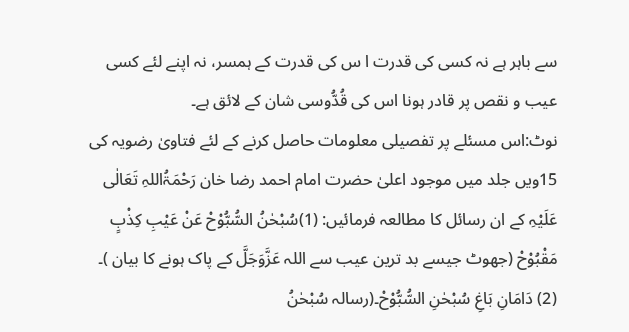سے باہر ہے نہ کسی کی قدرت ا س کی قدرت کے ہمسر، نہ اپنے لئے کسی عیب و نقص پر قادر ہونا اس کی قُدُّوسی شان کے لائق ہے۔
نوٹ:اس مسئلے پر تفصیلی معلومات حاصل کرنے کے لئے فتاویٰ رضویہ کی 15ویں جلد میں موجود اعلیٰ حضرت امام احمد رضا خان رَحْمَۃُاللہِ تَعَالٰی عَلَیْہِ کے ان رسائل کا مطالعہ فرمائیں: (1)سُبْحٰنُ السُّبُّوْحْ عَنْ عَیْبِ کِذْبٍ مَقْبُوْحْ (جھوٹ جیسے بد ترین عیب سے اللہ عَزَّوَجَلَّ کے پاک ہونے کا بیان )۔ (2) دَامَانِ بَاغِ سُبْحٰنِ السُّبُّوْحْ۔(رسالہ سُبْحٰنُ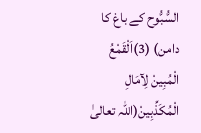السُّبُّوح کے باغ کا دامن) (3)اَلْقَمْعُ الْمُبِینْ لِآمَالِ الْمُکَذِّبِینْ(اللہ تعالیٰ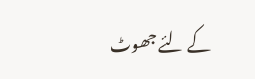کے لئے جھوٹ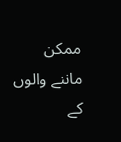ممکن ماننے والوں کے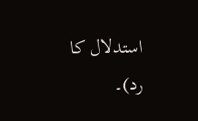استدلال کا رد)۔